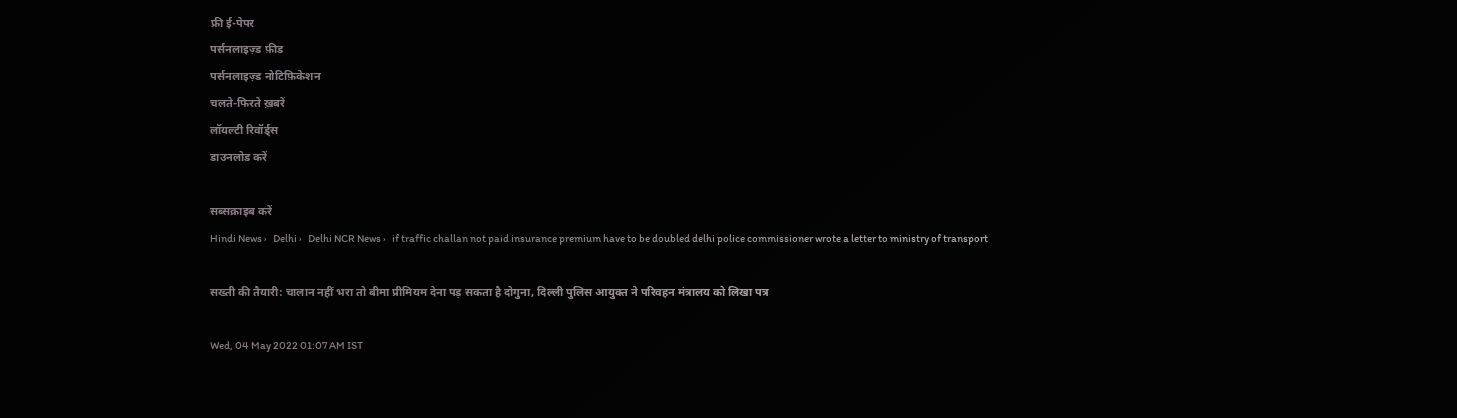फ्री ई-पेपर
पर्सनलाइज़्ड फ़ीड
पर्सनलाइज़्ड नोटिफ़िकेशन
चलते-फिरते ख़बरें
लॉयल्टी रिवॉर्ड्स
डाउनलोड करें

सब्सक्राइब करें
Hindi News ›   Delhi ›   Delhi NCR News ›   if traffic challan not paid insurance premium have to be doubled delhi police commissioner wrote a letter to ministry of transport

सख्ती की तैयारी: चालान नहीं भरा तो बीमा प्रीमियम देना पड़ सकता है दोगुना, दिल्ली पुलिस आयुक्त ने परिवहन मंत्रालय को लिखा पत्र

Wed, 04 May 2022 01:07 AM IST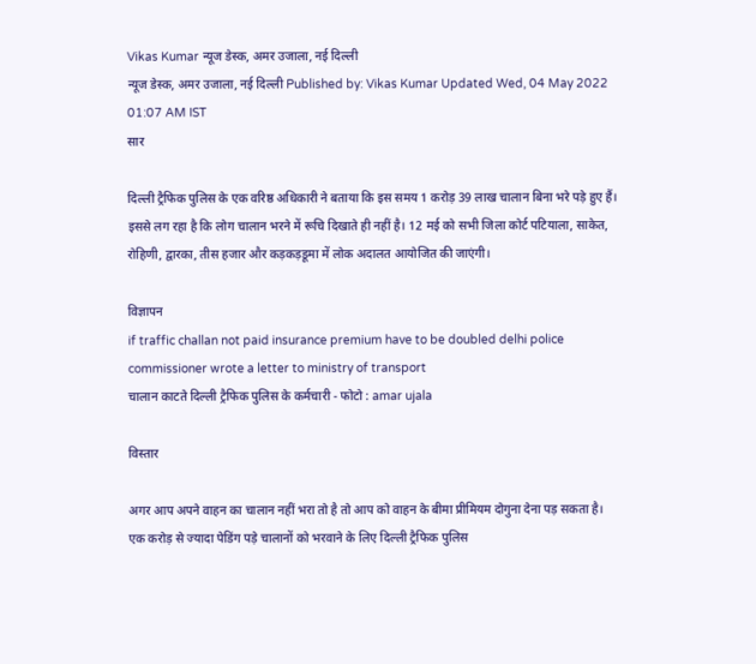Vikas Kumar न्यूज डेस्क, अमर उजाला, नई दिल्ली
न्यूज डेस्क, अमर उजाला, नई दिल्ली Published by: Vikas Kumar Updated Wed, 04 May 2022 01:07 AM IST
सार

दिल्ली ट्रैफिक पुलिस के एक वरिष्ठ अधिकारी ने बताया कि इस समय 1 करोड़ 39 लाख चालान बिना भरे पड़े हुए हैं। इससे लग रहा है कि लोग चालान भरने में रूचि दिखाते ही नहीं है। 12 मई को सभी जिला कोर्ट पटियाला, साकेत, रोहिणी, द्वारका, तीस हजार और कड़कड़डूमा में लोक अदालत आयोजित की जाएंगी।

विज्ञापन
if traffic challan not paid insurance premium have to be doubled delhi police commissioner wrote a letter to ministry of transport
चालान काटते दिल्ली ट्रैफिक पुलिस के कर्मचारी - फोटो : amar ujala

विस्तार

अगर आप अपने वाहन का चालान नहीं भरा तो है तो आप को वाहन के बीमा प्रीमियम दोगुना देना पड़ सकता है। एक करोड़ से ज्यादा पेडिंग पड़े चालानों को भरवाने के लिए दिल्ली ट्रैफिक पुलिस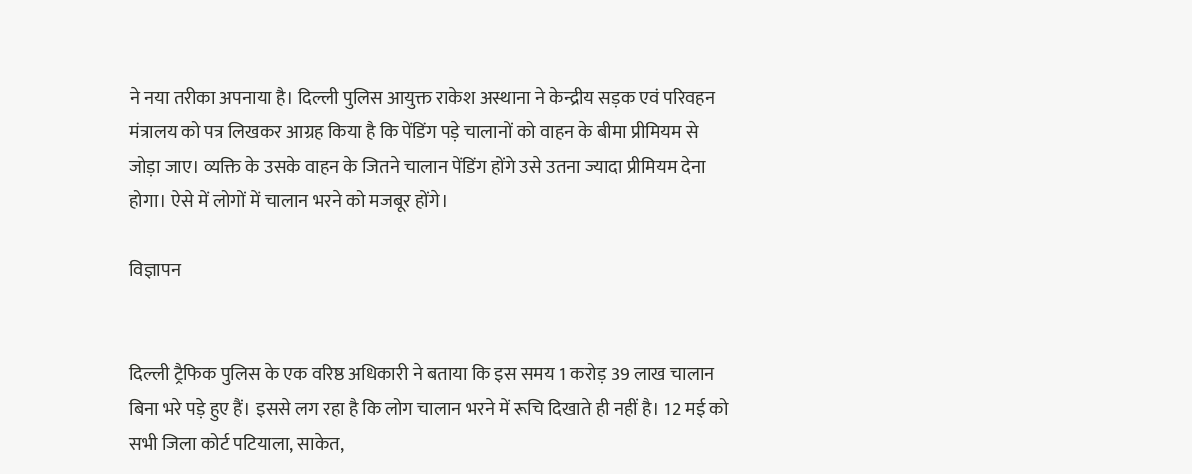ने नया तरीका अपनाया है। दिल्ली पुलिस आयुक्त राकेश अस्थाना ने केन्द्रीय सड़क एवं परिवहन मंत्रालय को पत्र लिखकर आग्रह किया है कि पेंडिंग पड़े चालानों को वाहन के बीमा प्रीमियम से जोड़ा जाए। व्यक्ति के उसके वाहन के जितने चालान पेंडिंग होंगे उसे उतना ज्यादा प्रीमियम देना होगा। ऐसे में लोगों में चालान भरने को मजबूर होंगे।

विज्ञापन


दिल्ली ट्रैफिक पुलिस के एक वरिष्ठ अधिकारी ने बताया कि इस समय 1 करोड़ 39 लाख चालान बिना भरे पड़े हुए हैं। इससे लग रहा है कि लोग चालान भरने में रूचि दिखाते ही नहीं है। 12 मई को सभी जिला कोर्ट पटियाला, साकेत,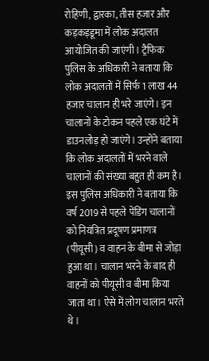रोहिणी, द्वारका, तीस हजार और कड़कड़डूमा में लोक अदालत आयोजित की जाएंगी। ट्रैफिक पुलिस के अधिकारी ने बताया कि लोक अदालतों में सिर्फ 1 लाख 44 हजार चालान ही भरे जाएंगे। इन चालानों के टोकन पहले एक घंटे में डाउनलोड़ हो जाएंगे। उन्होंने बताया कि लोक अदालतों में भरने वाले चालानों की संख्या बहुत ही कम है। इस पुलिस अधिकारी ने बताया कि वर्ष 2019 से पहले पेंडिंग चालानों को नियंत्रित प्रदूषण प्रमाणत्र (पीयूसी) व वाहन के बीमा से जोड़ा हुआ था। चालान भरने के बाद ही वाहनों को पीयूसी व बीमा किया जाता था। ऐसे में लोग चालान भरते थे।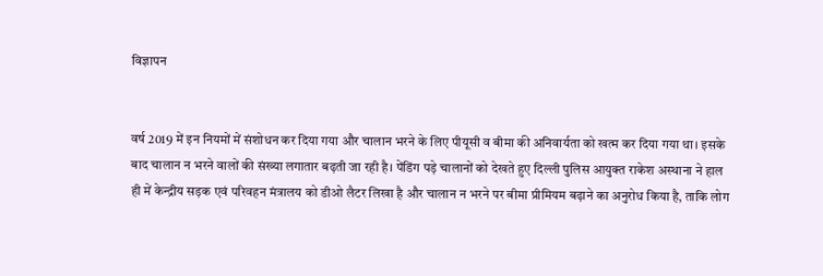विज्ञापन


वर्ष 2019 में इन नियमों में संशोधन कर दिया गया और चालान भरने के लिए पीयूसी व बीमा की अनिवार्यता को खत्म कर दिया गया था। इसके बाद चालान न भरने वालों की संख्या लगातार बढ़ती जा रही है। पेंडिंग पड़े चालानों को देखते हुए दिल्ली पुलिस आयुक्त राकेश अस्थाना ने हाल ही में केन्द्रीय सड़क एवं परिवहन मंत्रालय को डीओ लैटर लिखा है और चालान न भरने पर बीमा प्रीमियम बढ़ाने का अनुरोध किया है, ताकि लोग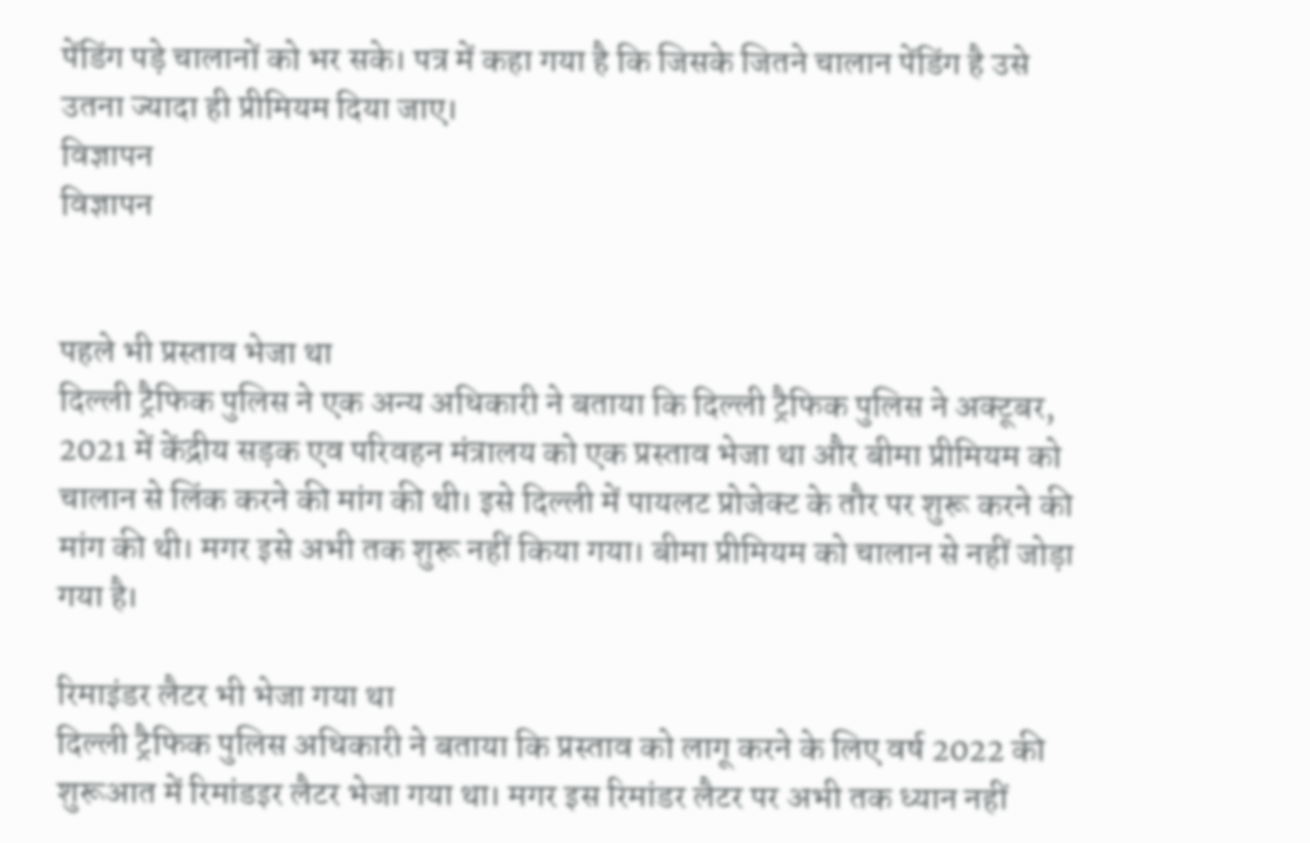पेंडिंग पड़े चालानों को भर सके। पत्र में कहा गया है कि जिसके जितने चालान पेंडिंग है उसे उतना ज्यादा ही प्रीमियम दिया जाए।
विज्ञापन
विज्ञापन


पहले भी प्रस्ताव भेजा था
दिल्ली ट्रैफिक पुलिस ने एक अन्य अधिकारी ने बताया कि दिल्ली ट्रैफिक पुलिस ने अक्टूबर, 2021 में केंद्रीय सड़क एव परिवहन मंत्रालय को एक प्रस्ताव भेजा था और बीमा प्रीमियम को चालान से लिंक करने की मांग की थी। इसे दिल्ली में पायलट प्रोजेक्ट के तौर पर शुरू करने की मांग की थी। मगर इसे अभी तक शुरू नहीं किया गया। बीमा प्रीमियम को चालान से नहीं जोड़ा गया है।

रिमाइंडर लैटर भी भेजा गया था
दिल्ली ट्रैफिक पुलिस अधिकारी ने बताया कि प्रस्ताव को लागू करने के लिए वर्ष 2022 की शुरूआत में रिमांडइर लैटर भेजा गया था। मगर इस रिमांडर लैटर पर अभी तक ध्यान नहीं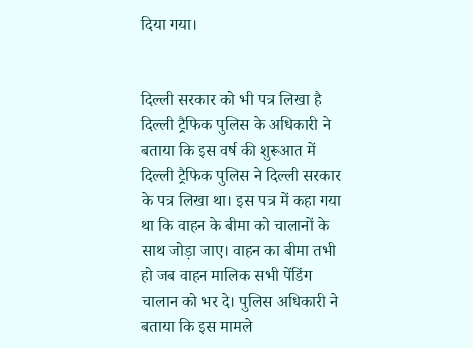दिया गया।


दिल्ली सरकार को भी पत्र लिखा है
दिल्ली ट्रैफिक पुलिस के अधिकारी ने बताया कि इस वर्ष की शुरूआत में दिल्ली ट्रैफिक पुलिस ने दिल्ली सरकार के पत्र लिखा था। इस पत्र में कहा गया था कि वाहन के बीमा को चालानों के साथ जोड़ा जाए। वाहन का बीमा तभी हो जब वाहन मालिक सभी पेंडिंग चालान को भर दे। पुलिस अधिकारी ने बताया कि इस मामले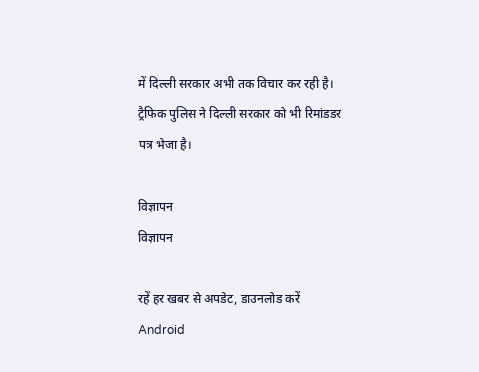में दिल्ली सरकार अभी तक विचार कर रही है। ट्रैफिक पुलिस ने दिल्ली सरकार को भी रिमांडडर पत्र भेजा है।

विज्ञापन
विज्ञापन

रहें हर खबर से अपडेट, डाउनलोड करें Android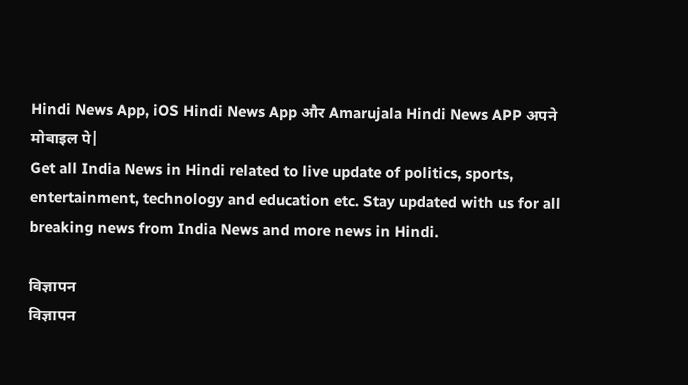Hindi News App, iOS Hindi News App और Amarujala Hindi News APP अपने मोबाइल पे|
Get all India News in Hindi related to live update of politics, sports, entertainment, technology and education etc. Stay updated with us for all breaking news from India News and more news in Hindi.

विज्ञापन
विज्ञापन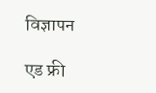विज्ञापन

एड फ्री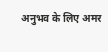अनुभव के लिए अमर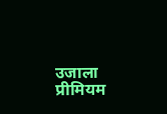उजाला प्रीमियम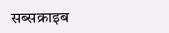सब्सक्राइब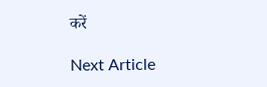करें

Next Article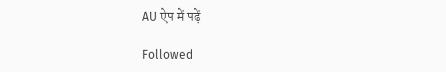AU ऐप में पढ़ें

Followed